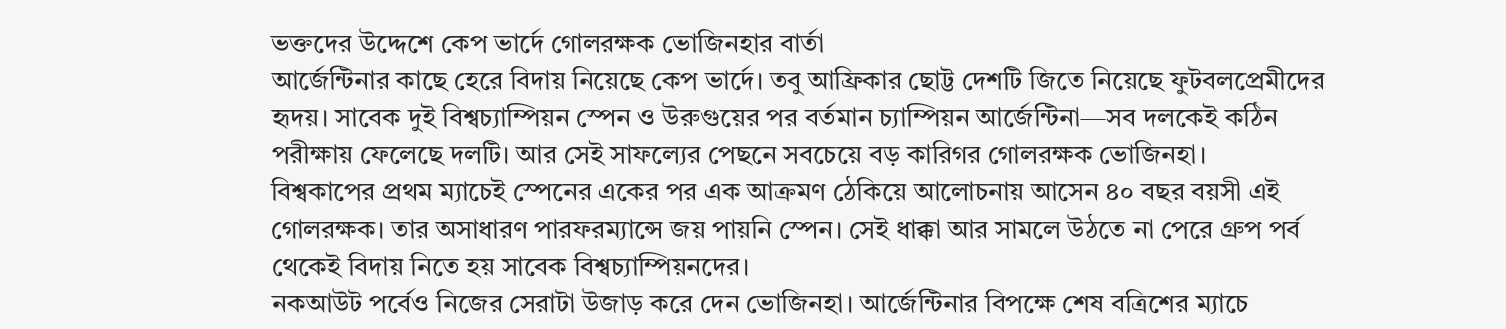ভক্তদের উদ্দেশে কেপ ভার্দে গোলরক্ষক ভোজিনহার বার্তা
আর্জেন্টিনার কাছে হেরে বিদায় নিয়েছে কেপ ভার্দে। তবু আফ্রিকার ছোট্ট দেশটি জিতে নিয়েছে ফুটবলপ্রেমীদের হৃদয়। সাবেক দুই বিশ্বচ্যাম্পিয়ন স্পেন ও উরুগুয়ের পর বর্তমান চ্যাম্পিয়ন আর্জেন্টিনা—সব দলকেই কঠিন পরীক্ষায় ফেলেছে দলটি। আর সেই সাফল্যের পেছনে সবচেয়ে বড় কারিগর গোলরক্ষক ভোজিনহা।
বিশ্বকাপের প্রথম ম্যাচেই স্পেনের একের পর এক আক্রমণ ঠেকিয়ে আলোচনায় আসেন ৪০ বছর বয়সী এই গোলরক্ষক। তার অসাধারণ পারফরম্যান্সে জয় পায়নি স্পেন। সেই ধাক্কা আর সামলে উঠতে না পেরে গ্রুপ পর্ব থেকেই বিদায় নিতে হয় সাবেক বিশ্বচ্যাম্পিয়নদের।
নকআউট পর্বেও নিজের সেরাটা উজাড় করে দেন ভোজিনহা। আর্জেন্টিনার বিপক্ষে শেষ বত্রিশের ম্যাচে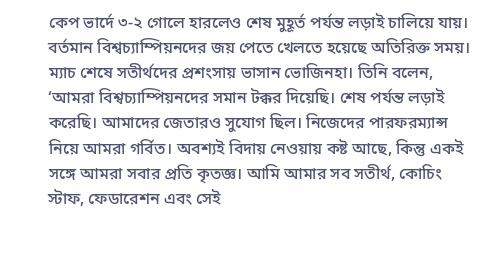কেপ ভার্দে ৩-২ গোলে হারলেও শেষ মুহূর্ত পর্যন্ত লড়াই চালিয়ে যায়। বর্তমান বিশ্বচ্যাম্পিয়নদের জয় পেতে খেলতে হয়েছে অতিরিক্ত সময়।
ম্যাচ শেষে সতীর্থদের প্রশংসায় ভাসান ভোজিনহা। তিনি বলেন, ‘আমরা বিশ্বচ্যাম্পিয়নদের সমান টক্কর দিয়েছি। শেষ পর্যন্ত লড়াই করেছি। আমাদের জেতারও সুযোগ ছিল। নিজেদের পারফরম্যান্স নিয়ে আমরা গর্বিত। অবশ্যই বিদায় নেওয়ায় কষ্ট আছে, কিন্তু একই সঙ্গে আমরা সবার প্রতি কৃতজ্ঞ। আমি আমার সব সতীর্থ, কোচিং স্টাফ, ফেডারেশন এবং সেই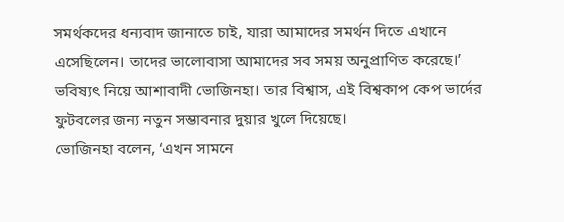সমর্থকদের ধন্যবাদ জানাতে চাই, যারা আমাদের সমর্থন দিতে এখানে এসেছিলেন। তাদের ভালোবাসা আমাদের সব সময় অনুপ্রাণিত করেছে।’
ভবিষ্যৎ নিয়ে আশাবাদী ভোজিনহা। তার বিশ্বাস, এই বিশ্বকাপ কেপ ভার্দের ফুটবলের জন্য নতুন সম্ভাবনার দুয়ার খুলে দিয়েছে।
ভোজিনহা বলেন, ‘এখন সামনে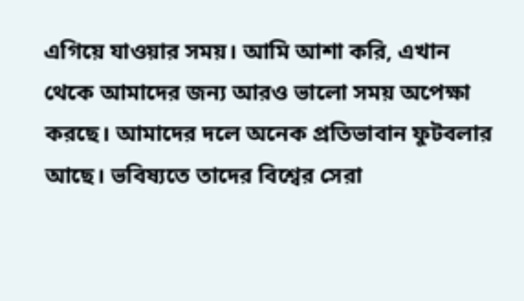এগিয়ে যাওয়ার সময়। আমি আশা করি, এখান থেকে আমাদের জন্য আরও ভালো সময় অপেক্ষা করছে। আমাদের দলে অনেক প্রতিভাবান ফুটবলার আছে। ভবিষ্যতে তাদের বিশ্বের সেরা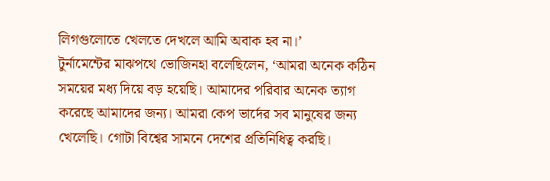লিগগুলোতে খেলতে দেখলে আমি অবাক হব না।’
টুর্নামেন্টের মাঝপথে ভোজিনহা বলেছিলেন, ‘আমরা অনেক কঠিন সময়ের মধ্য দিয়ে বড় হয়েছি। আমাদের পরিবার অনেক ত্যাগ করেছে আমাদের জন্য। আমরা কেপ ভার্দের সব মানুষের জন্য খেলেছি। গোটা বিশ্বের সামনে দেশের প্রতিনিধিত্ব করছি।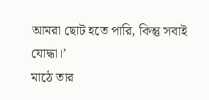আমরা ছোট হতে পারি, কিন্তু সবাই যোদ্ধা।’
মাঠে তার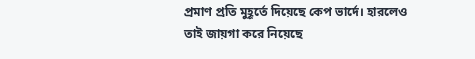প্রমাণ প্রতি মুহূর্তে দিয়েছে কেপ ভার্দে। হারলেও তাই জায়গা করে নিয়েছে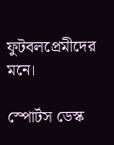ফুটবলপ্রেমীদের মনে।

স্পোর্টস ডেস্ক